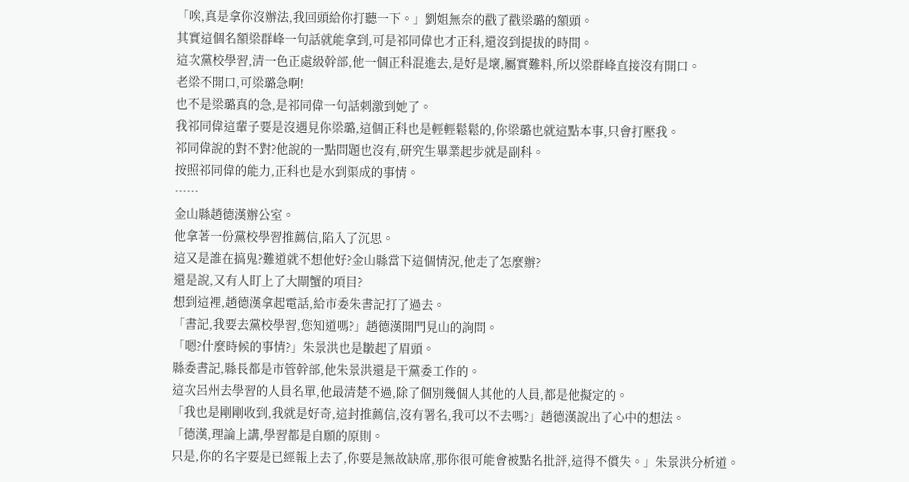「唉,真是拿你沒辦法,我回頭給你打聽一下。」劉姐無奈的戳了戳梁璐的額頭。
其實這個名額梁群峰一句話就能拿到,可是祁同偉也才正科,還沒到提拔的時間。
這次黨校學習,清一色正處級幹部,他一個正科混進去,是好是壞,屬實難料,所以梁群峰直接沒有開口。
老梁不開口,可梁璐急啊!
也不是梁璐真的急,是祁同偉一句話刺激到她了。
我祁同偉這輩子要是沒遇見你梁璐,這個正科也是輕輕鬆鬆的,你梁璐也就這點本事,只會打壓我。
祁同偉說的對不對?他說的一點問題也沒有,研究生畢業起步就是副科。
按照祁同偉的能力,正科也是水到渠成的事情。
……
金山縣趙德漢辦公室。
他拿著一份黨校學習推薦信,陷入了沉思。
這又是誰在搞鬼?難道就不想他好?金山縣當下這個情況,他走了怎麼辦?
還是說,又有人盯上了大閘蟹的項目?
想到這裡,趙德漢拿起電話,給市委朱書記打了過去。
「書記,我要去黨校學習,您知道嗎?」趙德漢開門見山的詢問。
「嗯?什麼時候的事情?」朱景洪也是皺起了眉頭。
縣委書記,縣長都是市管幹部,他朱景洪還是干黨委工作的。
這次呂州去學習的人員名單,他最清楚不過,除了個別幾個人其他的人員,都是他擬定的。
「我也是剛剛收到,我就是好奇,這封推薦信,沒有署名,我可以不去嗎?」趙德漢說出了心中的想法。
「德漢,理論上講,學習都是自願的原則。
只是,你的名字要是已經報上去了,你要是無故缺席,那你很可能會被點名批評,這得不償失。」朱景洪分析道。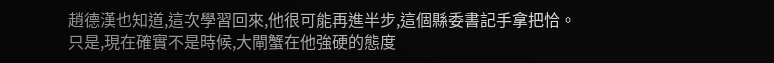趙德漢也知道,這次學習回來,他很可能再進半步,這個縣委書記手拿把恰。
只是,現在確實不是時候,大閘蟹在他強硬的態度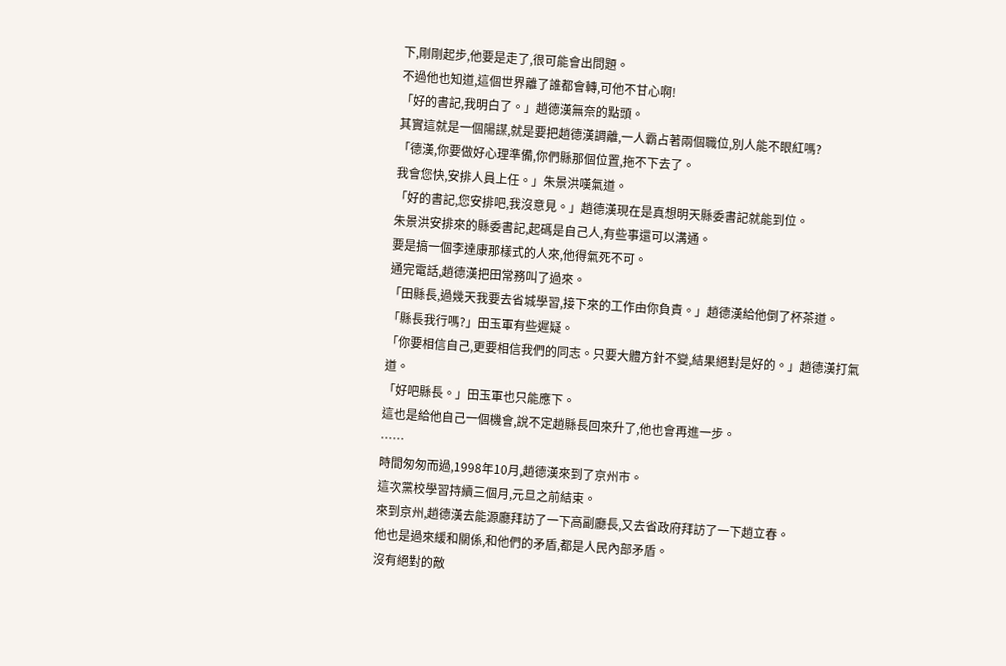下,剛剛起步,他要是走了,很可能會出問題。
不過他也知道,這個世界離了誰都會轉,可他不甘心啊!
「好的書記,我明白了。」趙德漢無奈的點頭。
其實這就是一個陽謀,就是要把趙德漢調離,一人霸占著兩個職位,別人能不眼紅嗎?
「德漢,你要做好心理準備,你們縣那個位置,拖不下去了。
我會您快,安排人員上任。」朱景洪嘆氣道。
「好的書記,您安排吧,我沒意見。」趙德漢現在是真想明天縣委書記就能到位。
朱景洪安排來的縣委書記,起碼是自己人,有些事還可以溝通。
要是搞一個李達康那樣式的人來,他得氣死不可。
通完電話,趙德漢把田常務叫了過來。
「田縣長,過幾天我要去省城學習,接下來的工作由你負責。」趙德漢給他倒了杯茶道。
「縣長我行嗎?」田玉軍有些遲疑。
「你要相信自己,更要相信我們的同志。只要大體方針不變,結果絕對是好的。」趙德漢打氣道。
「好吧縣長。」田玉軍也只能應下。
這也是給他自己一個機會,說不定趙縣長回來升了,他也會再進一步。
……
時間匆匆而過,1998年10月,趙德漢來到了京州市。
這次黨校學習持續三個月,元旦之前結束。
來到京州,趙德漢去能源廳拜訪了一下高副廳長,又去省政府拜訪了一下趙立春。
他也是過來緩和關係,和他們的矛盾,都是人民內部矛盾。
沒有絕對的敵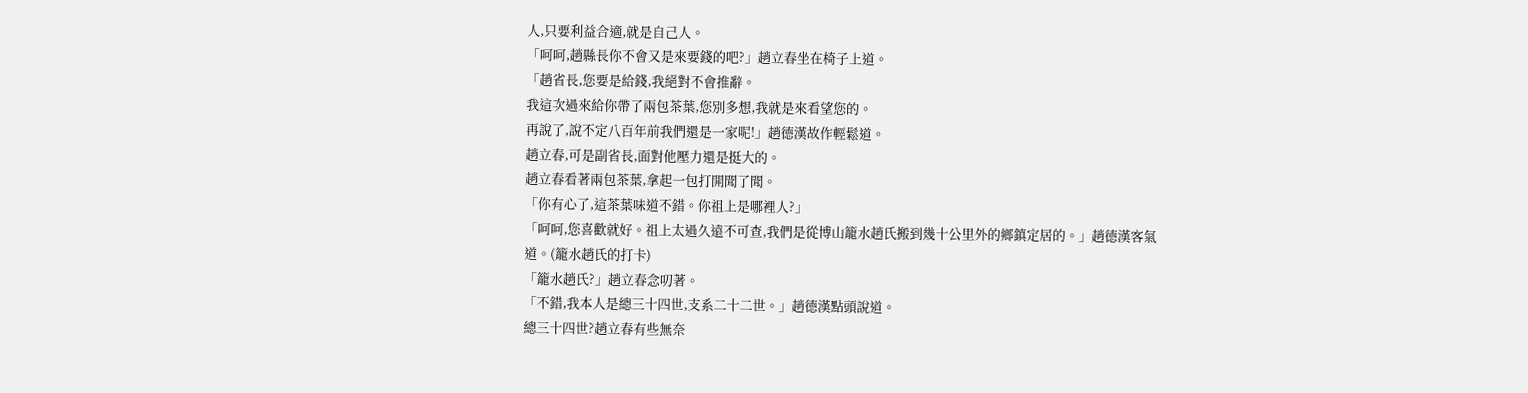人,只要利益合適,就是自己人。
「呵呵,趙縣長你不會又是來要錢的吧?」趙立春坐在椅子上道。
「趙省長,您要是給錢,我絕對不會推辭。
我這次過來給你帶了兩包茶葉,您別多想,我就是來看望您的。
再說了,說不定八百年前我們還是一家呢!」趙德漢故作輕鬆道。
趙立春,可是副省長,面對他壓力還是挺大的。
趙立春看著兩包茶葉,拿起一包打開聞了聞。
「你有心了,這茶葉味道不錯。你祖上是哪裡人?」
「呵呵,您喜歡就好。祖上太過久遠不可查,我們是從博山籠水趙氏搬到幾十公里外的鄉鎮定居的。」趙德漢客氣道。(籠水趙氏的打卡)
「籠水趙氏?」趙立春念叨著。
「不錯,我本人是總三十四世,支系二十二世。」趙德漢點頭說道。
總三十四世?趙立春有些無奈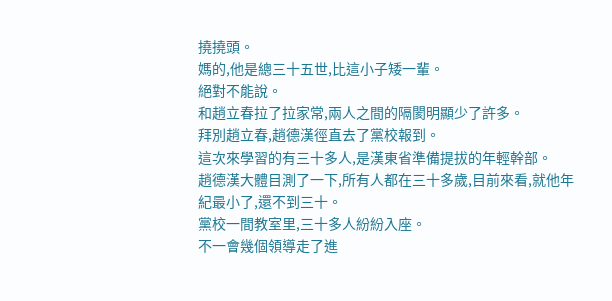撓撓頭。
媽的,他是總三十五世,比這小子矮一輩。
絕對不能說。
和趙立春拉了拉家常,兩人之間的隔閡明顯少了許多。
拜別趙立春,趙德漢徑直去了黨校報到。
這次來學習的有三十多人,是漢東省準備提拔的年輕幹部。
趙德漢大體目測了一下,所有人都在三十多歲,目前來看,就他年紀最小了,還不到三十。
黨校一間教室里,三十多人紛紛入座。
不一會幾個領導走了進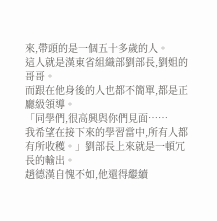來,帶頭的是一個五十多歲的人。
這人就是漢東省組織部劉部長,劉姐的哥哥。
而跟在他身後的人也都不簡單,都是正廳級領導。
「同學們,很高興與你們見面……
我希望在接下來的學習當中,所有人都有所收穫。」劉部長上來就是一頓冗長的輸出。
趙德漢自愧不如,他還得繼續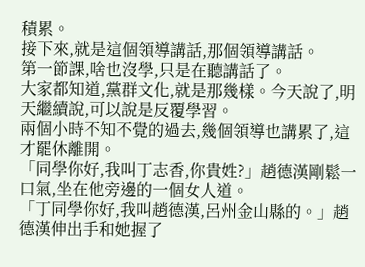積累。
接下來,就是這個領導講話,那個領導講話。
第一節課,啥也沒學,只是在聽講話了。
大家都知道,黨群文化,就是那幾樣。今天說了,明天繼續說,可以說是反覆學習。
兩個小時不知不覺的過去,幾個領導也講累了,這才罷休離開。
「同學你好,我叫丁志香,你貴姓?」趙德漢剛鬆一口氣,坐在他旁邊的一個女人道。
「丁同學你好,我叫趙德漢,呂州金山縣的。」趙德漢伸出手和她握了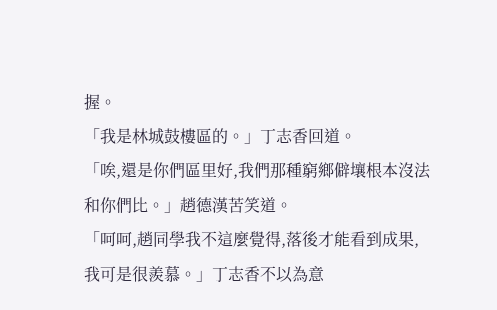握。
「我是林城鼓樓區的。」丁志香回道。
「唉,還是你們區里好,我們那種窮鄉僻壤根本沒法和你們比。」趙德漢苦笑道。
「呵呵,趙同學我不這麼覺得,落後才能看到成果,我可是很羨慕。」丁志香不以為意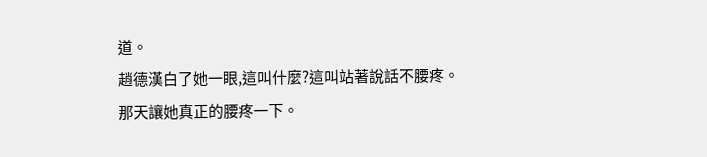道。
趙德漢白了她一眼,這叫什麼?這叫站著說話不腰疼。
那天讓她真正的腰疼一下。